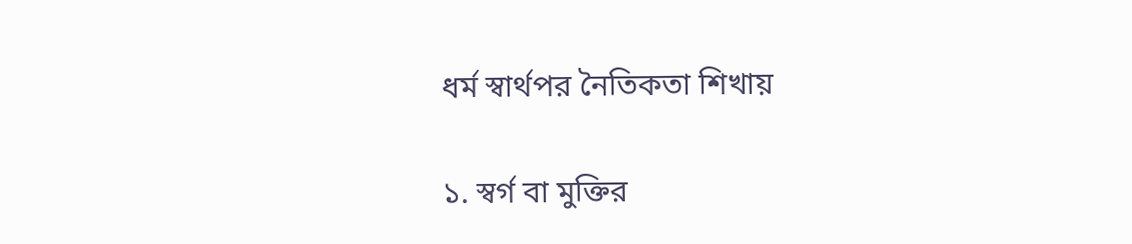ধর্ম স্বার্থপর নৈতিকতা শিখায়

১. স্বর্গ বা মুক্তির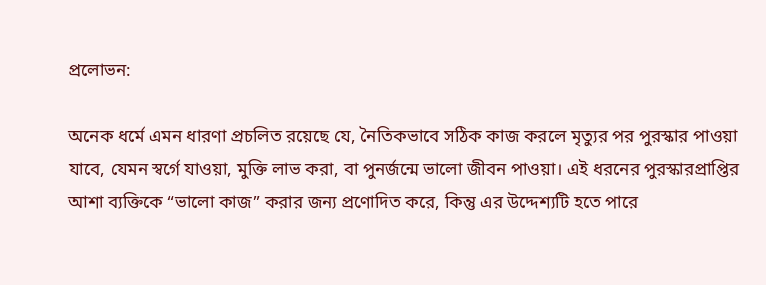প্রলোভন:

অনেক ধর্মে এমন ধারণা প্রচলিত রয়েছে যে, নৈতিকভাবে সঠিক কাজ করলে মৃত্যুর পর পুরস্কার পাওয়া যাবে, যেমন স্বর্গে যাওয়া, মুক্তি লাভ করা, বা পুনর্জন্মে ভালো জীবন পাওয়া। এই ধরনের পুরস্কারপ্রাপ্তির আশা ব্যক্তিকে “ভালো কাজ” করার জন্য প্রণোদিত করে, কিন্তু এর উদ্দেশ্যটি হতে পারে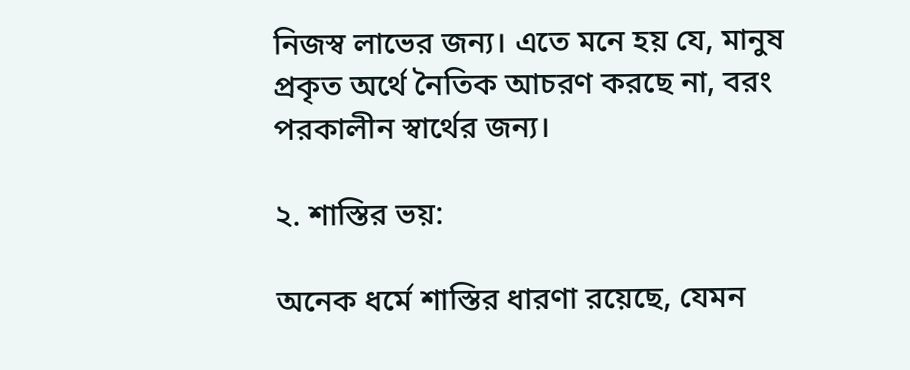নিজস্ব লাভের জন্য। এতে মনে হয় যে, মানুষ প্রকৃত অর্থে নৈতিক আচরণ করছে না, বরং পরকালীন স্বার্থের জন্য।

২. শাস্তির ভয়:

অনেক ধর্মে শাস্তির ধারণা রয়েছে, যেমন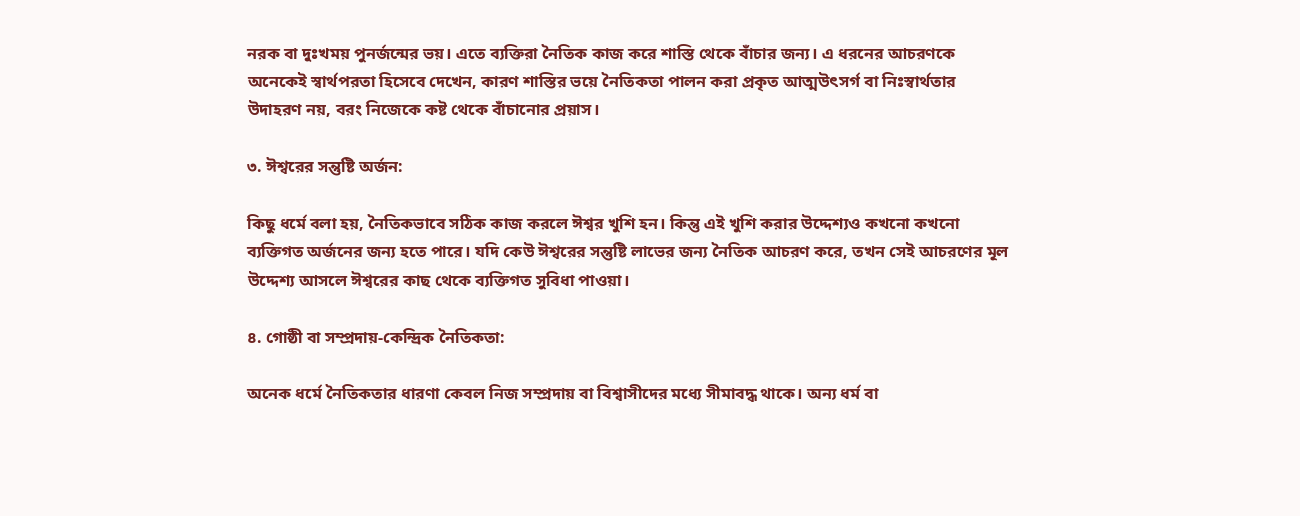নরক বা দুঃখময় পুনর্জন্মের ভয়। এতে ব্যক্তিরা নৈতিক কাজ করে শাস্তি থেকে বাঁচার জন্য। এ ধরনের আচরণকে অনেকেই স্বার্থপরতা হিসেবে দেখেন, কারণ শাস্তির ভয়ে নৈতিকতা পালন করা প্রকৃত আত্মউৎসর্গ বা নিঃস্বার্থতার উদাহরণ নয়, বরং নিজেকে কষ্ট থেকে বাঁচানোর প্রয়াস।

৩. ঈশ্বরের সন্তুষ্টি অর্জন:

কিছু ধর্মে বলা হয়, নৈতিকভাবে সঠিক কাজ করলে ঈশ্বর খুশি হন। কিন্তু এই খুশি করার উদ্দেশ্যও কখনো কখনো ব্যক্তিগত অর্জনের জন্য হতে পারে। যদি কেউ ঈশ্বরের সন্তুষ্টি লাভের জন্য নৈতিক আচরণ করে, তখন সেই আচরণের মূল উদ্দেশ্য আসলে ঈশ্বরের কাছ থেকে ব্যক্তিগত সুবিধা পাওয়া।

৪. গোষ্ঠী বা সম্প্রদায়-কেন্দ্রিক নৈতিকতা:

অনেক ধর্মে নৈতিকতার ধারণা কেবল নিজ সম্প্রদায় বা বিশ্বাসীদের মধ্যে সীমাবদ্ধ থাকে। অন্য ধর্ম বা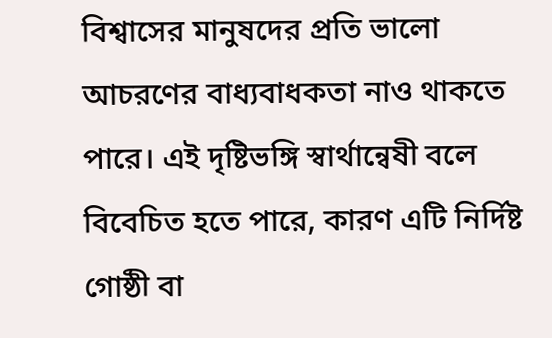বিশ্বাসের মানুষদের প্রতি ভালো আচরণের বাধ্যবাধকতা নাও থাকতে পারে। এই দৃষ্টিভঙ্গি স্বার্থান্বেষী বলে বিবেচিত হতে পারে, কারণ এটি নির্দিষ্ট গোষ্ঠী বা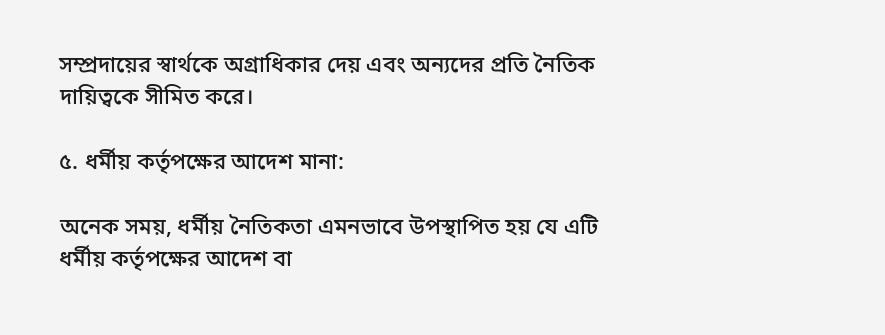সম্প্রদায়ের স্বার্থকে অগ্রাধিকার দেয় এবং অন্যদের প্রতি নৈতিক দায়িত্বকে সীমিত করে।

৫. ধর্মীয় কর্তৃপক্ষের আদেশ মানা:

অনেক সময়, ধর্মীয় নৈতিকতা এমনভাবে উপস্থাপিত হয় যে এটি ধর্মীয় কর্তৃপক্ষের আদেশ বা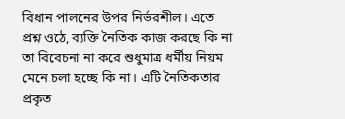বিধান পালনের উপর নির্ভরশীল। এতে প্রশ্ন ওঠে, ব্যক্তি নৈতিক কাজ করছে কি না তা বিবেচনা না করে শুধুমাত্র ধর্মীয় নিয়ম মেনে চলা হচ্ছে কি না। এটি নৈতিকতার প্রকৃত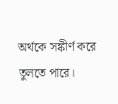অর্থকে সঙ্কীর্ণ করে তুলতে পারে।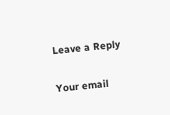Leave a Reply

Your email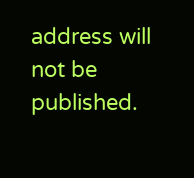address will not be published.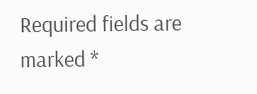Required fields are marked *